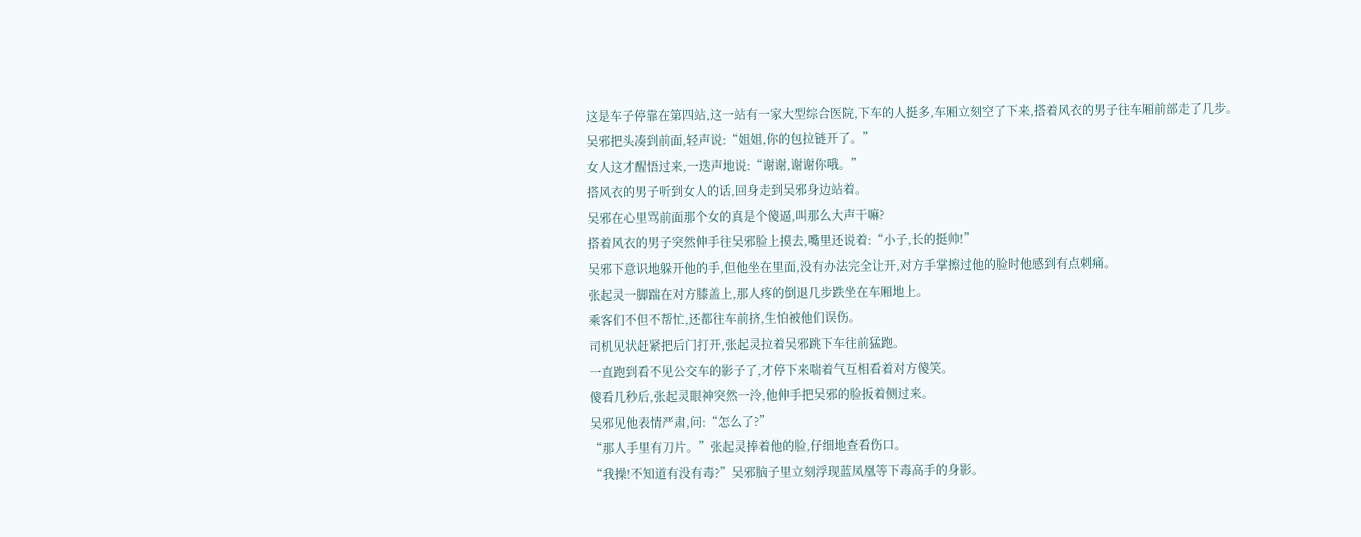这是车子停靠在第四站,这一站有一家大型综合医院,下车的人挺多,车厢立刻空了下来,搭着风衣的男子往车厢前部走了几步。
吴邪把头凑到前面,轻声说:“姐姐,你的包拉链开了。”
女人这才醒悟过来,一迭声地说:“谢谢,谢谢你哦。”
搭风衣的男子听到女人的话,回身走到吴邪身边站着。
吴邪在心里骂前面那个女的真是个傻逼,叫那么大声干嘛?
搭着风衣的男子突然伸手往吴邪脸上摸去,嘴里还说着:“小子,长的挺帅!”
吴邪下意识地躲开他的手,但他坐在里面,没有办法完全让开,对方手掌擦过他的脸时他感到有点刺痛。
张起灵一脚踹在对方膝盖上,那人疼的倒退几步跌坐在车厢地上。
乘客们不但不帮忙,还都往车前挤,生怕被他们误伤。
司机见状赶紧把后门打开,张起灵拉着吴邪跳下车往前猛跑。
一直跑到看不见公交车的影子了,才停下来喘着气互相看着对方傻笑。
傻看几秒后,张起灵眼神突然一泠,他伸手把吴邪的脸扳着侧过来。
吴邪见他表情严肃,问:“怎么了?”
“那人手里有刀片。”张起灵捧着他的脸,仔细地查看伤口。
“我操!不知道有没有毒?”吴邪脑子里立刻浮现蓝凤凰等下毒高手的身影。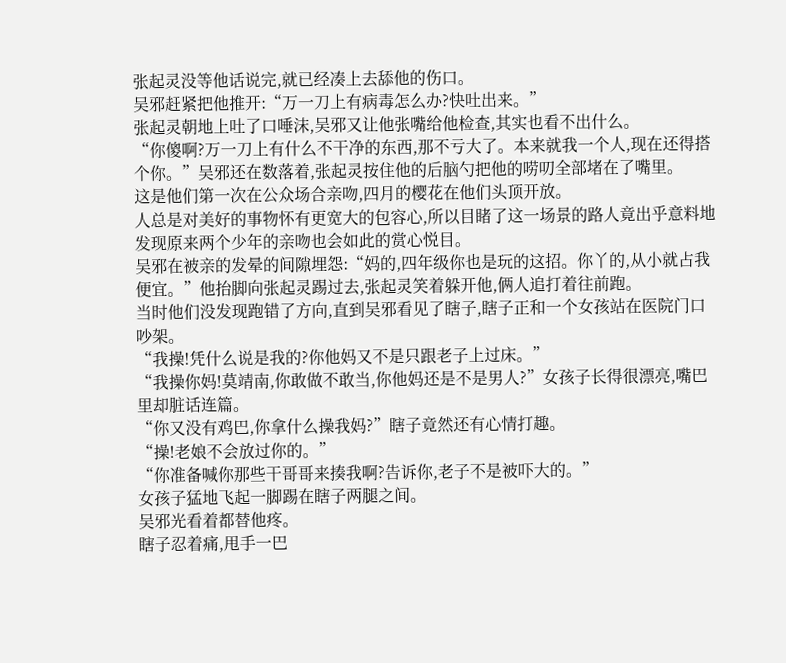张起灵没等他话说完,就已经凑上去舔他的伤口。
吴邪赶紧把他推开:“万一刀上有病毒怎么办?快吐出来。”
张起灵朝地上吐了口唾沫,吴邪又让他张嘴给他检查,其实也看不出什么。
“你傻啊?万一刀上有什么不干净的东西,那不亏大了。本来就我一个人,现在还得搭个你。”吴邪还在数落着,张起灵按住他的后脑勺把他的唠叨全部堵在了嘴里。
这是他们第一次在公众场合亲吻,四月的樱花在他们头顶开放。
人总是对美好的事物怀有更宽大的包容心,所以目睹了这一场景的路人竟出乎意料地发现原来两个少年的亲吻也会如此的赏心悦目。
吴邪在被亲的发晕的间隙埋怨:“妈的,四年级你也是玩的这招。你丫的,从小就占我便宜。”他抬脚向张起灵踢过去,张起灵笑着躲开他,俩人追打着往前跑。
当时他们没发现跑错了方向,直到吴邪看见了瞎子,瞎子正和一个女孩站在医院门口吵架。
“我操!凭什么说是我的?你他妈又不是只跟老子上过床。”
“我操你妈!莫靖南,你敢做不敢当,你他妈还是不是男人?”女孩子长得很漂亮,嘴巴里却脏话连篇。
“你又没有鸡巴,你拿什么操我妈?”瞎子竟然还有心情打趣。
“操!老娘不会放过你的。”
“你准备喊你那些干哥哥来揍我啊?告诉你,老子不是被吓大的。”
女孩子猛地飞起一脚踢在瞎子两腿之间。
吴邪光看着都替他疼。
瞎子忍着痛,甩手一巴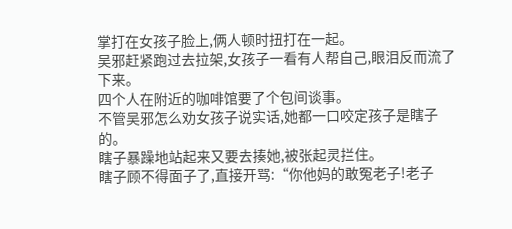掌打在女孩子脸上,俩人顿时扭打在一起。
吴邪赶紧跑过去拉架,女孩子一看有人帮自己,眼泪反而流了下来。
四个人在附近的咖啡馆要了个包间谈事。
不管吴邪怎么劝女孩子说实话,她都一口咬定孩子是瞎子的。
瞎子暴躁地站起来又要去揍她,被张起灵拦住。
瞎子顾不得面子了,直接开骂:“你他妈的敢冤老子!老子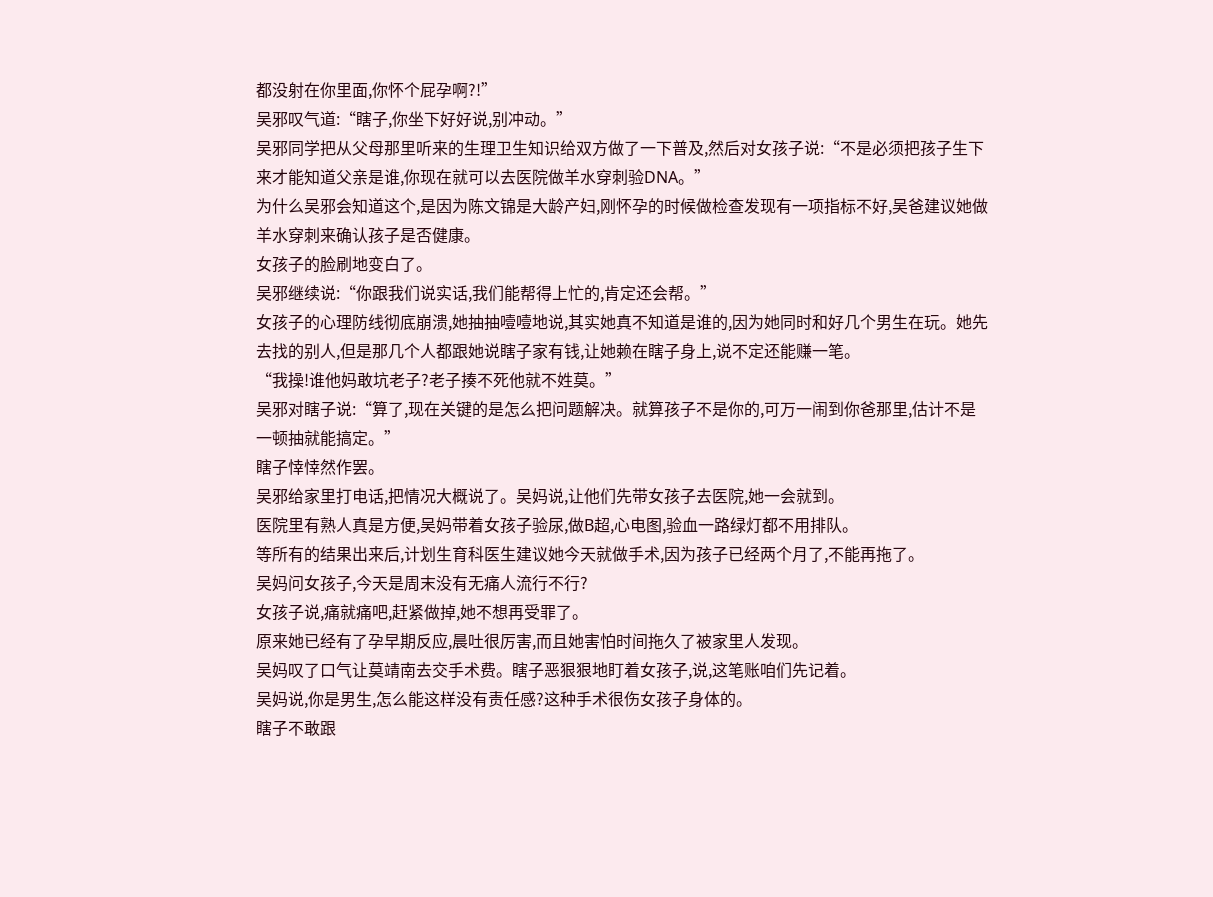都没射在你里面,你怀个屁孕啊?!”
吴邪叹气道:“瞎子,你坐下好好说,别冲动。”
吴邪同学把从父母那里听来的生理卫生知识给双方做了一下普及,然后对女孩子说:“不是必须把孩子生下来才能知道父亲是谁,你现在就可以去医院做羊水穿刺验DNA。”
为什么吴邪会知道这个,是因为陈文锦是大龄产妇,刚怀孕的时候做检查发现有一项指标不好,吴爸建议她做羊水穿刺来确认孩子是否健康。
女孩子的脸刷地变白了。
吴邪继续说:“你跟我们说实话,我们能帮得上忙的,肯定还会帮。”
女孩子的心理防线彻底崩溃,她抽抽噎噎地说,其实她真不知道是谁的,因为她同时和好几个男生在玩。她先去找的别人,但是那几个人都跟她说瞎子家有钱,让她赖在瞎子身上,说不定还能赚一笔。
“我操!谁他妈敢坑老子?老子揍不死他就不姓莫。”
吴邪对瞎子说:“算了,现在关键的是怎么把问题解决。就算孩子不是你的,可万一闹到你爸那里,估计不是一顿抽就能搞定。”
瞎子悻悻然作罢。
吴邪给家里打电话,把情况大概说了。吴妈说,让他们先带女孩子去医院,她一会就到。
医院里有熟人真是方便,吴妈带着女孩子验尿,做B超,心电图,验血一路绿灯都不用排队。
等所有的结果出来后,计划生育科医生建议她今天就做手术,因为孩子已经两个月了,不能再拖了。
吴妈问女孩子,今天是周末没有无痛人流行不行?
女孩子说,痛就痛吧,赶紧做掉,她不想再受罪了。
原来她已经有了孕早期反应,晨吐很厉害,而且她害怕时间拖久了被家里人发现。
吴妈叹了口气让莫靖南去交手术费。瞎子恶狠狠地盯着女孩子,说,这笔账咱们先记着。
吴妈说,你是男生,怎么能这样没有责任感?这种手术很伤女孩子身体的。
瞎子不敢跟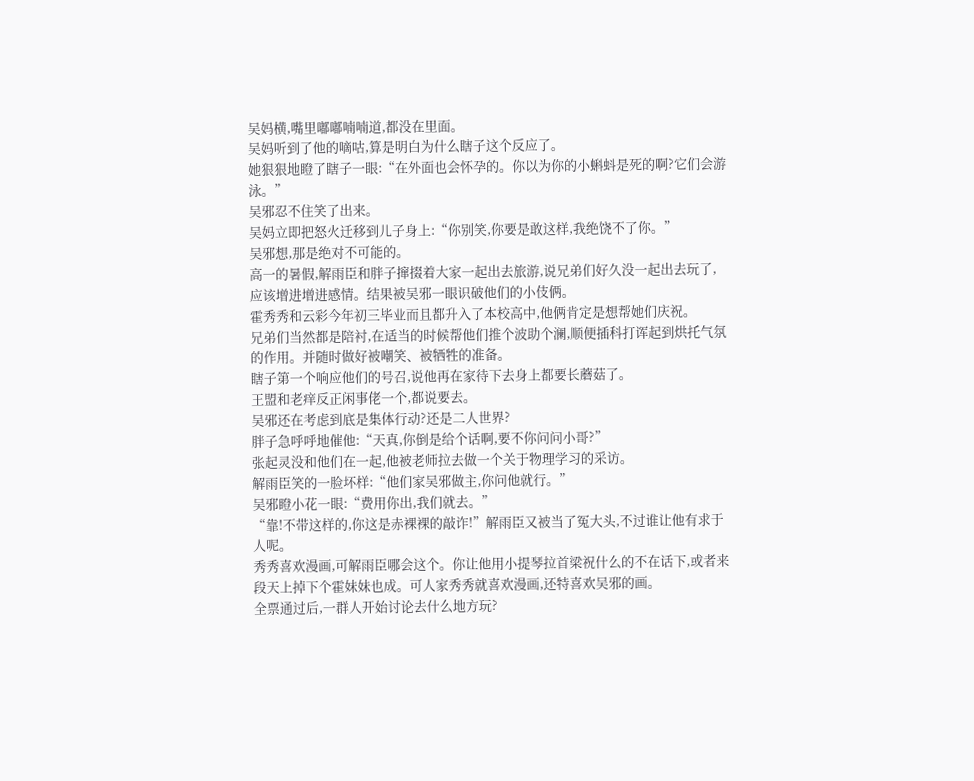吴妈横,嘴里嘟嘟喃喃道,都没在里面。
吴妈听到了他的嘀咕,算是明白为什么瞎子这个反应了。
她狠狠地瞪了瞎子一眼:“在外面也会怀孕的。你以为你的小蝌蚪是死的啊?它们会游泳。”
吴邪忍不住笑了出来。
吴妈立即把怒火迁移到儿子身上:“你别笑,你要是敢这样,我绝饶不了你。”
吴邪想,那是绝对不可能的。
高一的暑假,解雨臣和胖子撺掇着大家一起出去旅游,说兄弟们好久没一起出去玩了,应该增进增进感情。结果被吴邪一眼识破他们的小伎俩。
霍秀秀和云彩今年初三毕业而且都升入了本校高中,他俩肯定是想帮她们庆祝。
兄弟们当然都是陪衬,在适当的时候帮他们推个波助个澜,顺便插科打诨起到烘托气氛的作用。并随时做好被嘲笑、被牺牲的准备。
瞎子第一个响应他们的号召,说他再在家待下去身上都要长蘑菇了。
王盟和老痒反正闲事佬一个,都说要去。
吴邪还在考虑到底是集体行动?还是二人世界?
胖子急呼呼地催他:“天真,你倒是给个话啊,要不你问问小哥?”
张起灵没和他们在一起,他被老师拉去做一个关于物理学习的采访。
解雨臣笑的一脸坏样:“他们家吴邪做主,你问他就行。”
吴邪瞪小花一眼:“费用你出,我们就去。”
“靠!不带这样的,你这是赤裸裸的敲诈!”解雨臣又被当了冤大头,不过谁让他有求于人呢。
秀秀喜欢漫画,可解雨臣哪会这个。你让他用小提琴拉首梁祝什么的不在话下,或者来段天上掉下个霍妹妹也成。可人家秀秀就喜欢漫画,还特喜欢吴邪的画。
全票通过后,一群人开始讨论去什么地方玩?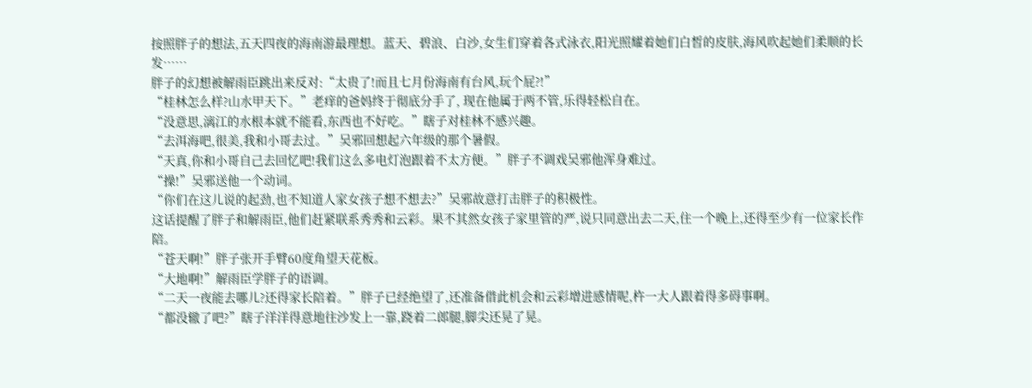按照胖子的想法,五天四夜的海南游最理想。蓝天、碧浪、白沙,女生们穿着各式泳衣,阳光照耀着她们白皙的皮肤,海风吹起她们柔顺的长发……
胖子的幻想被解雨臣跳出来反对:“太贵了!而且七月份海南有台风,玩个屁?!”
“桂林怎么样?山水甲天下。”老痒的爸妈终于彻底分手了, 现在他属于两不管,乐得轻松自在。
“没意思,漓江的水根本就不能看,东西也不好吃。”瞎子对桂林不感兴趣。
“去洱海吧,很美,我和小哥去过。”吴邪回想起六年级的那个暑假。
“天真,你和小哥自己去回忆吧!我们这么多电灯泡跟着不太方便。”胖子不调戏吴邪他浑身难过。
“操!”吴邪送他一个动词。
“你们在这儿说的起劲,也不知道人家女孩子想不想去?”吴邪故意打击胖子的积极性。
这话提醒了胖子和解雨臣,他们赶紧联系秀秀和云彩。果不其然女孩子家里管的严,说只同意出去二天,住一个晚上,还得至少有一位家长作陪。
“苍天啊!”胖子张开手臂60度角望天花板。
“大地啊!”解雨臣学胖子的语调。
“二天一夜能去哪儿?还得家长陪着。”胖子已经绝望了,还准备借此机会和云彩增进感情呢,杵一大人跟着得多碍事啊。
“都没辙了吧?”瞎子洋洋得意地往沙发上一靠,跷着二郎腿,脚尖还晃了晃。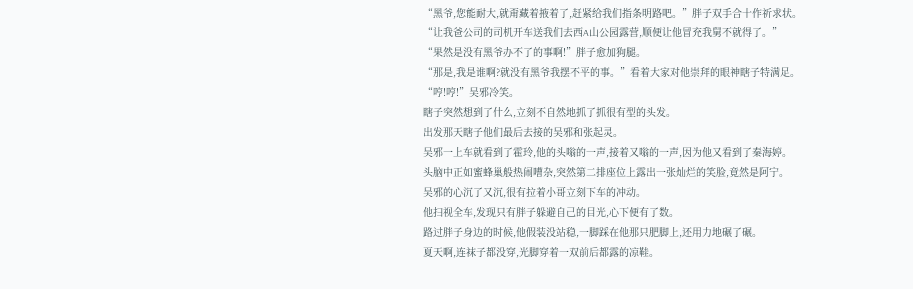“黑爷,您能耐大,就甭藏着掖着了,赶紧给我们指条明路吧。”胖子双手合十作祈求状。
“让我爸公司的司机开车送我们去西A山公园露营,顺便让他冒充我舅不就得了。”
“果然是没有黑爷办不了的事啊!”胖子愈加狗腿。
“那是,我是谁啊?就没有黑爷我摆不平的事。”看着大家对他崇拜的眼神瞎子特满足。
“哼!哼!”吴邪冷笑。
瞎子突然想到了什么,立刻不自然地抓了抓很有型的头发。
出发那天瞎子他们最后去接的吴邪和张起灵。
吴邪一上车就看到了霍玲,他的头嗡的一声,接着又嗡的一声,因为他又看到了秦海婷。
头脑中正如蜜蜂巢般热闹嘈杂,突然第二排座位上露出一张灿烂的笑脸,竟然是阿宁。
吴邪的心沉了又沉,很有拉着小哥立刻下车的冲动。
他扫视全车,发现只有胖子躲避自己的目光,心下便有了数。
路过胖子身边的时候,他假装没站稳,一脚踩在他那只肥脚上,还用力地碾了碾。
夏天啊,连袜子都没穿,光脚穿着一双前后都露的凉鞋。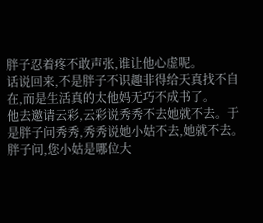胖子忍着疼不敢声张,谁让他心虚呢。
话说回来,不是胖子不识趣非得给天真找不自在,而是生活真的太他妈无巧不成书了。
他去邀请云彩,云彩说秀秀不去她就不去。于是胖子问秀秀,秀秀说她小姑不去,她就不去。
胖子问,您小姑是哪位大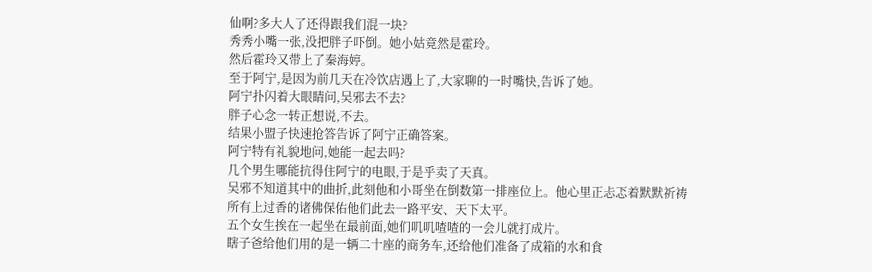仙啊?多大人了还得跟我们混一块?
秀秀小嘴一张,没把胖子吓倒。她小姑竟然是霍玲。
然后霍玲又带上了秦海婷。
至于阿宁,是因为前几天在冷饮店遇上了,大家聊的一时嘴快,告诉了她。
阿宁扑闪着大眼睛问,吴邪去不去?
胖子心念一转正想说,不去。
结果小盟子快速抢答告诉了阿宁正确答案。
阿宁特有礼貌地问,她能一起去吗?
几个男生哪能抗得住阿宁的电眼,于是乎卖了天真。
吴邪不知道其中的曲折,此刻他和小哥坐在倒数第一排座位上。他心里正忐忑着默默祈祷所有上过香的诸佛保佑他们此去一路平安、天下太平。
五个女生挨在一起坐在最前面,她们叽叽喳喳的一会儿就打成片。
瞎子爸给他们用的是一辆二十座的商务车,还给他们准备了成箱的水和食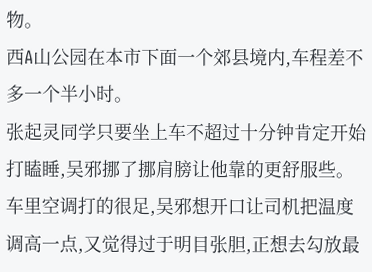物。
西A山公园在本市下面一个郊县境内,车程差不多一个半小时。
张起灵同学只要坐上车不超过十分钟肯定开始打瞌睡,吴邪挪了挪肩膀让他靠的更舒服些。
车里空调打的很足,吴邪想开口让司机把温度调高一点,又觉得过于明目张胆,正想去勾放最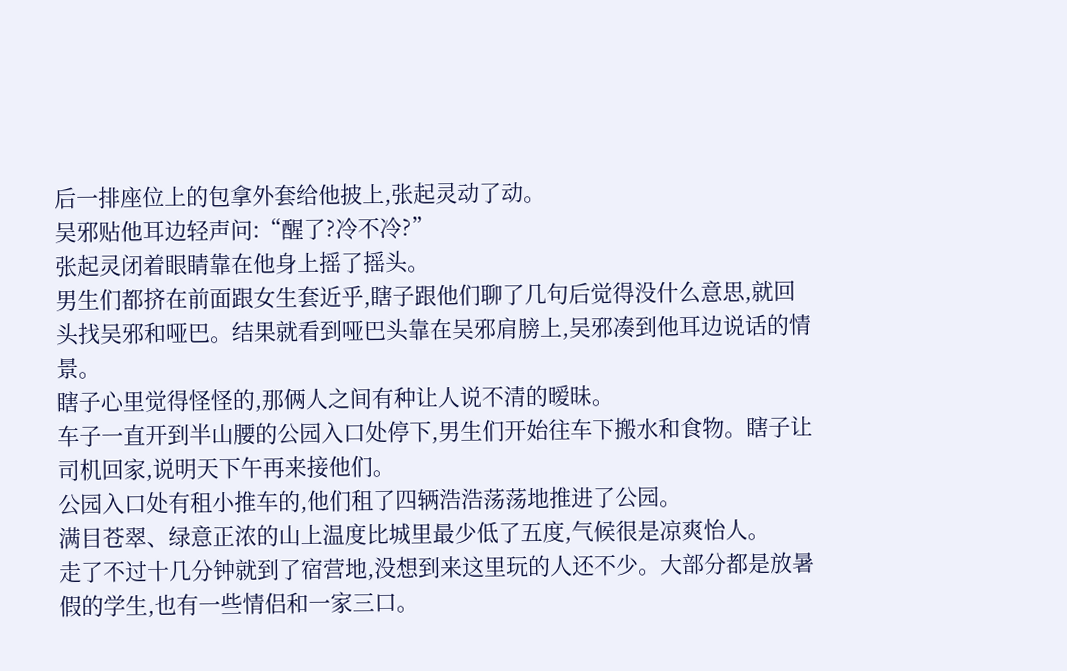后一排座位上的包拿外套给他披上,张起灵动了动。
吴邪贴他耳边轻声问:“醒了?冷不冷?”
张起灵闭着眼睛靠在他身上摇了摇头。
男生们都挤在前面跟女生套近乎,瞎子跟他们聊了几句后觉得没什么意思,就回头找吴邪和哑巴。结果就看到哑巴头靠在吴邪肩膀上,吴邪凑到他耳边说话的情景。
瞎子心里觉得怪怪的,那俩人之间有种让人说不清的暧昧。
车子一直开到半山腰的公园入口处停下,男生们开始往车下搬水和食物。瞎子让司机回家,说明天下午再来接他们。
公园入口处有租小推车的,他们租了四辆浩浩荡荡地推进了公园。
满目苍翠、绿意正浓的山上温度比城里最少低了五度,气候很是凉爽怡人。
走了不过十几分钟就到了宿营地,没想到来这里玩的人还不少。大部分都是放暑假的学生,也有一些情侣和一家三口。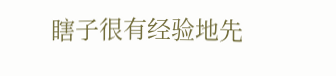瞎子很有经验地先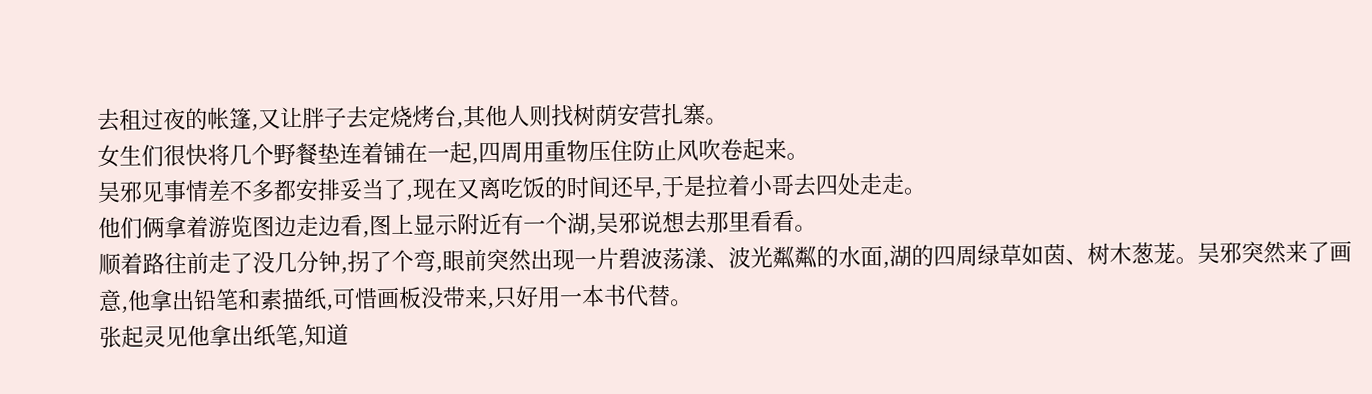去租过夜的帐篷,又让胖子去定烧烤台,其他人则找树荫安营扎寨。
女生们很快将几个野餐垫连着铺在一起,四周用重物压住防止风吹卷起来。
吴邪见事情差不多都安排妥当了,现在又离吃饭的时间还早,于是拉着小哥去四处走走。
他们俩拿着游览图边走边看,图上显示附近有一个湖,吴邪说想去那里看看。
顺着路往前走了没几分钟,拐了个弯,眼前突然出现一片碧波荡漾、波光粼粼的水面,湖的四周绿草如茵、树木葱茏。吴邪突然来了画意,他拿出铅笔和素描纸,可惜画板没带来,只好用一本书代替。
张起灵见他拿出纸笔,知道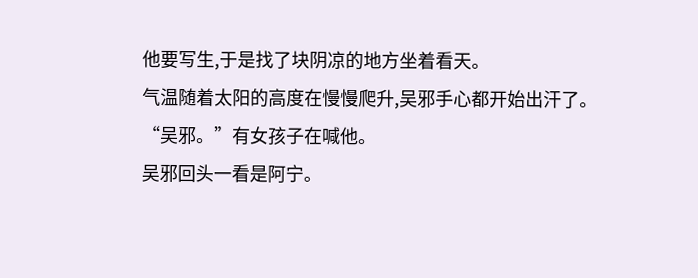他要写生,于是找了块阴凉的地方坐着看天。
气温随着太阳的高度在慢慢爬升,吴邪手心都开始出汗了。
“吴邪。”有女孩子在喊他。
吴邪回头一看是阿宁。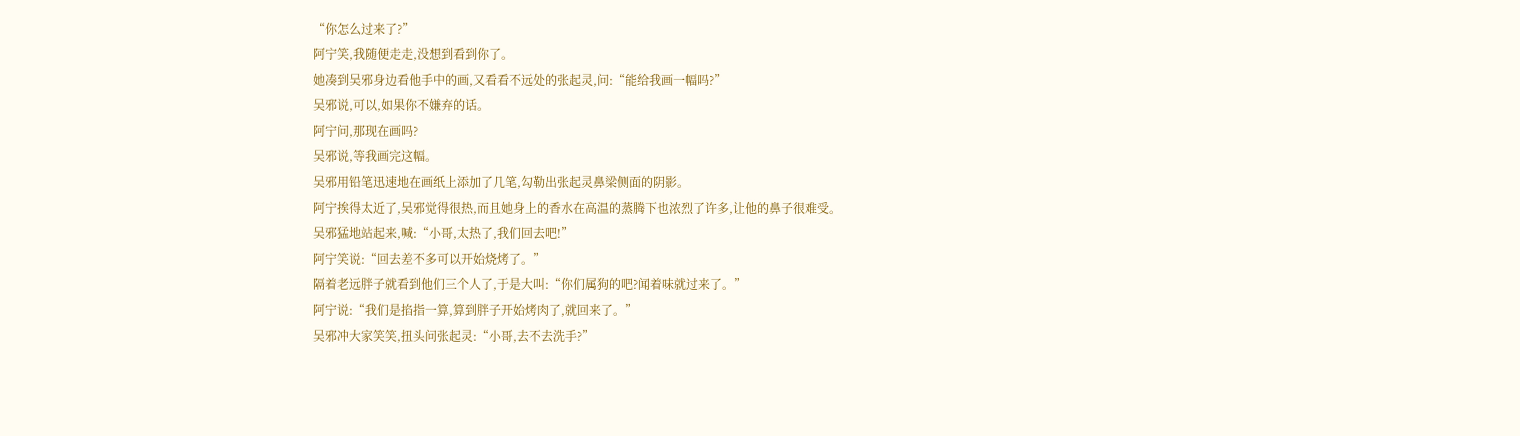“你怎么过来了?”
阿宁笑,我随便走走,没想到看到你了。
她凑到吴邪身边看他手中的画,又看看不远处的张起灵,问:“能给我画一幅吗?”
吴邪说,可以,如果你不嫌弃的话。
阿宁问,那现在画吗?
吴邪说,等我画完这幅。
吴邪用铅笔迅速地在画纸上添加了几笔,勾勒出张起灵鼻梁侧面的阴影。
阿宁挨得太近了,吴邪觉得很热,而且她身上的香水在高温的蒸腾下也浓烈了许多,让他的鼻子很难受。
吴邪猛地站起来,喊:“小哥,太热了,我们回去吧!”
阿宁笑说:“回去差不多可以开始烧烤了。”
隔着老远胖子就看到他们三个人了,于是大叫:“你们属狗的吧?闻着味就过来了。”
阿宁说:“我们是掐指一算,算到胖子开始烤肉了,就回来了。”
吴邪冲大家笑笑,扭头问张起灵:“小哥,去不去洗手?”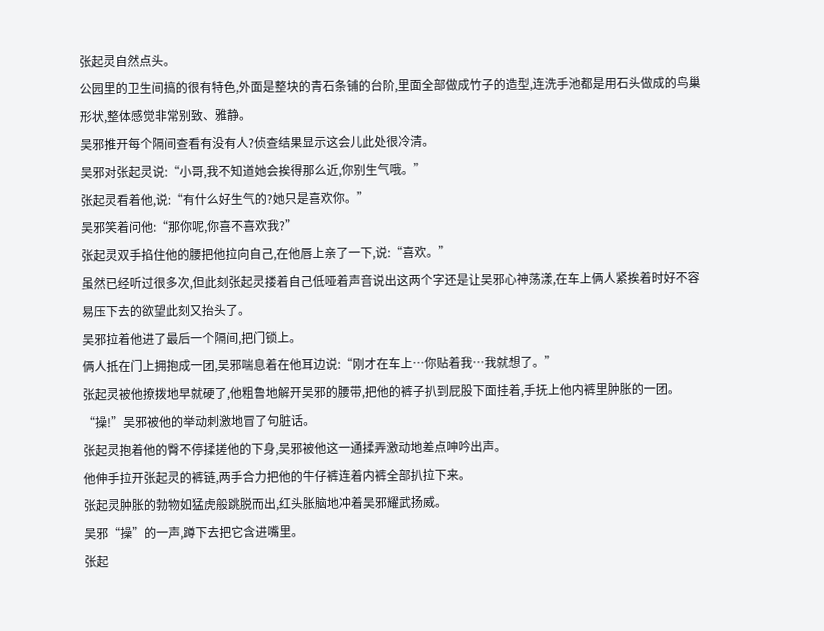张起灵自然点头。
公园里的卫生间搞的很有特色,外面是整块的青石条铺的台阶,里面全部做成竹子的造型,连洗手池都是用石头做成的鸟巢形状,整体感觉非常别致、雅静。
吴邪推开每个隔间查看有没有人?侦查结果显示这会儿此处很冷清。
吴邪对张起灵说:“小哥,我不知道她会挨得那么近,你别生气哦。”
张起灵看着他,说:“有什么好生气的?她只是喜欢你。”
吴邪笑着问他:“那你呢,你喜不喜欢我?”
张起灵双手掐住他的腰把他拉向自己,在他唇上亲了一下,说:“喜欢。”
虽然已经听过很多次,但此刻张起灵搂着自己低哑着声音说出这两个字还是让吴邪心神荡漾,在车上俩人紧挨着时好不容易压下去的欲望此刻又抬头了。
吴邪拉着他进了最后一个隔间,把门锁上。
俩人抵在门上拥抱成一团,吴邪喘息着在他耳边说:“刚才在车上…你贴着我…我就想了。”
张起灵被他撩拨地早就硬了,他粗鲁地解开吴邪的腰带,把他的裤子扒到屁股下面挂着,手抚上他内裤里肿胀的一团。
“操!”吴邪被他的举动刺激地冒了句脏话。
张起灵抱着他的臀不停揉搓他的下身,吴邪被他这一通揉弄激动地差点呻吟出声。
他伸手拉开张起灵的裤链,两手合力把他的牛仔裤连着内裤全部扒拉下来。
张起灵肿胀的勃物如猛虎般跳脱而出,红头胀脑地冲着吴邪耀武扬威。
吴邪“操”的一声,蹲下去把它含进嘴里。
张起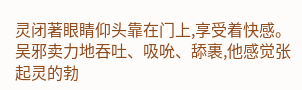灵闭著眼睛仰头靠在门上,享受着快感。
吴邪卖力地吞吐、吸吮、舔裹,他感觉张起灵的勃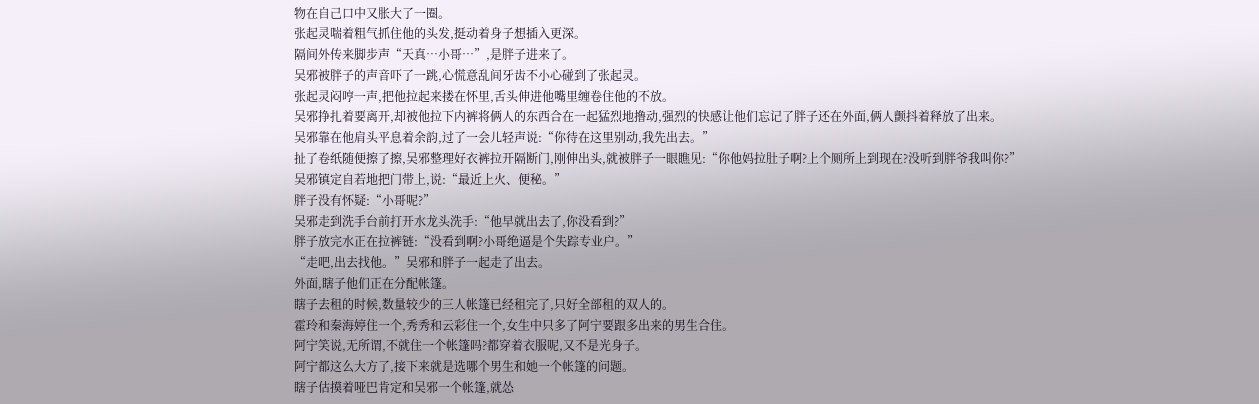物在自己口中又胀大了一圈。
张起灵喘着粗气抓住他的头发,挺动着身子想插入更深。
隔间外传来脚步声“天真…小哥…”,是胖子进来了。
吴邪被胖子的声音吓了一跳,心慌意乱间牙齿不小心碰到了张起灵。
张起灵闷哼一声,把他拉起来搂在怀里,舌头伸进他嘴里缠卷住他的不放。
吴邪挣扎着要离开,却被他拉下内裤将俩人的东西合在一起猛烈地撸动,强烈的快感让他们忘记了胖子还在外面,俩人颤抖着释放了出来。
吴邪靠在他肩头平息着余韵,过了一会儿轻声说:“你待在这里别动,我先出去。”
扯了卷纸随便擦了擦,吴邪整理好衣裤拉开隔断门,刚伸出头,就被胖子一眼瞧见:“你他妈拉肚子啊?上个厕所上到现在?没听到胖爷我叫你?”
吴邪镇定自若地把门带上,说:“最近上火、便秘。”
胖子没有怀疑:“小哥呢?”
吴邪走到洗手台前打开水龙头洗手:“他早就出去了,你没看到?”
胖子放完水正在拉裤链:“没看到啊?小哥绝逼是个失踪专业户。”
“走吧,出去找他。”吴邪和胖子一起走了出去。
外面,瞎子他们正在分配帐篷。
瞎子去租的时候,数量较少的三人帐篷已经租完了,只好全部租的双人的。
霍玲和秦海婷住一个,秀秀和云彩住一个,女生中只多了阿宁要跟多出来的男生合住。
阿宁笑说,无所谓,不就住一个帐篷吗?都穿着衣服呢,又不是光身子。
阿宁都这么大方了,接下来就是选哪个男生和她一个帐篷的问题。
瞎子估摸着哑巴肯定和吴邪一个帐篷,就怂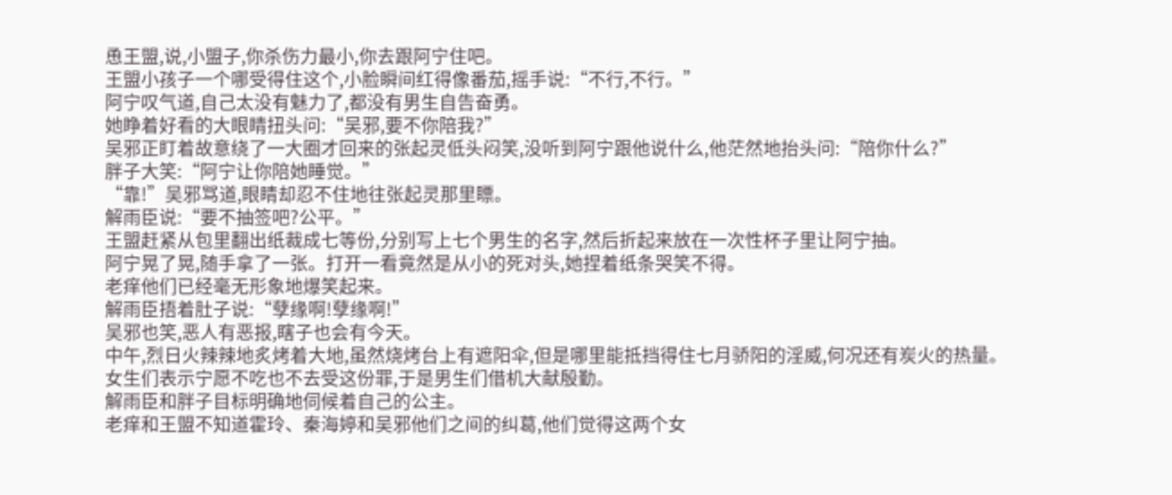恿王盟,说,小盟子,你杀伤力最小,你去跟阿宁住吧。
王盟小孩子一个哪受得住这个,小脸瞬间红得像番茄,摇手说:“不行,不行。”
阿宁叹气道,自己太没有魅力了,都没有男生自告奋勇。
她睁着好看的大眼睛扭头问:“吴邪,要不你陪我?”
吴邪正盯着故意绕了一大圈才回来的张起灵低头闷笑,没听到阿宁跟他说什么,他茫然地抬头问:“陪你什么?”
胖子大笑:“阿宁让你陪她睡觉。”
“靠!”吴邪骂道,眼睛却忍不住地往张起灵那里瞟。
解雨臣说:“要不抽签吧?公平。”
王盟赶紧从包里翻出纸裁成七等份,分别写上七个男生的名字,然后折起来放在一次性杯子里让阿宁抽。
阿宁晃了晃,随手拿了一张。打开一看竟然是从小的死对头,她捏着纸条哭笑不得。
老痒他们已经毫无形象地爆笑起来。
解雨臣捂着肚子说:“孽缘啊!孽缘啊!”
吴邪也笑,恶人有恶报,瞎子也会有今天。
中午,烈日火辣辣地炙烤着大地,虽然烧烤台上有遮阳伞,但是哪里能抵挡得住七月骄阳的淫威,何况还有炭火的热量。
女生们表示宁愿不吃也不去受这份罪,于是男生们借机大献殷勤。
解雨臣和胖子目标明确地伺候着自己的公主。
老痒和王盟不知道霍玲、秦海婷和吴邪他们之间的纠葛,他们觉得这两个女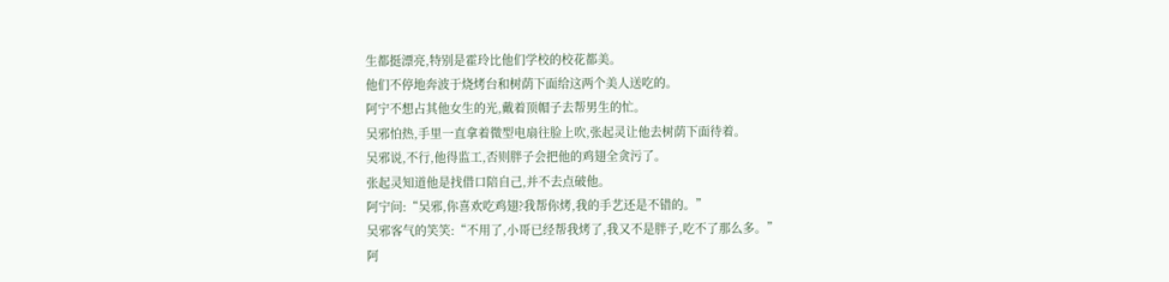生都挺漂亮,特别是霍玲比他们学校的校花都美。
他们不停地奔波于烧烤台和树荫下面给这两个美人送吃的。
阿宁不想占其他女生的光,戴着顶帽子去帮男生的忙。
吴邪怕热,手里一直拿着微型电扇往脸上吹,张起灵让他去树荫下面待着。
吴邪说,不行,他得监工,否则胖子会把他的鸡翅全贪污了。
张起灵知道他是找借口陪自己,并不去点破他。
阿宁问:“吴邪,你喜欢吃鸡翅?我帮你烤,我的手艺还是不错的。”
吴邪客气的笑笑:“不用了,小哥已经帮我烤了,我又不是胖子,吃不了那么多。”
阿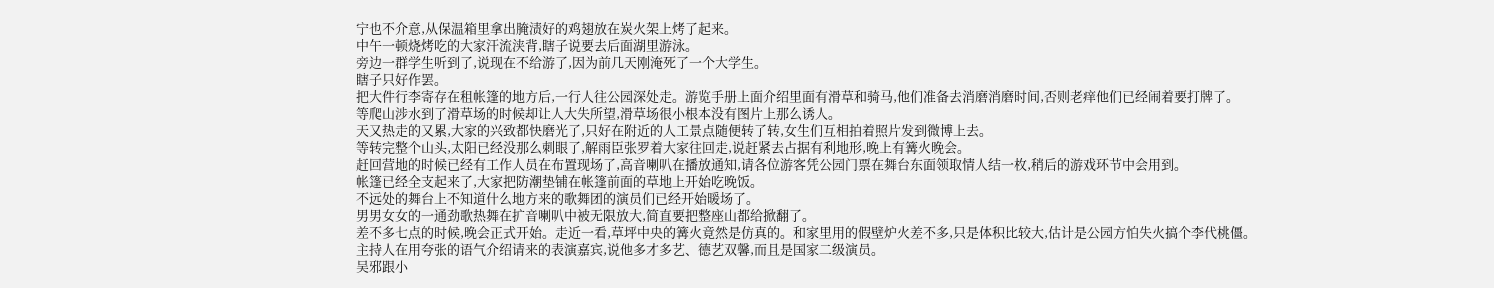宁也不介意,从保温箱里拿出腌渍好的鸡翅放在炭火架上烤了起来。
中午一顿烧烤吃的大家汗流浃背,瞎子说要去后面湖里游泳。
旁边一群学生听到了,说现在不给游了,因为前几天刚淹死了一个大学生。
瞎子只好作罢。
把大件行李寄存在租帐篷的地方后,一行人往公园深处走。游览手册上面介绍里面有滑草和骑马,他们准备去消磨消磨时间,否则老痒他们已经闹着要打牌了。
等爬山涉水到了滑草场的时候却让人大失所望,滑草场很小根本没有图片上那么诱人。
天又热走的又累,大家的兴致都快磨光了,只好在附近的人工景点随便转了转,女生们互相拍着照片发到微博上去。
等转完整个山头,太阳已经没那么刺眼了,解雨臣张罗着大家往回走,说赶紧去占据有利地形,晚上有篝火晚会。
赶回营地的时候已经有工作人员在布置现场了,高音喇叭在播放通知,请各位游客凭公园门票在舞台东面领取情人结一枚,稍后的游戏环节中会用到。
帐篷已经全支起来了,大家把防潮垫铺在帐篷前面的草地上开始吃晚饭。
不远处的舞台上不知道什么地方来的歌舞团的演员们已经开始暖场了。
男男女女的一通劲歌热舞在扩音喇叭中被无限放大,简直要把整座山都给掀翻了。
差不多七点的时候,晚会正式开始。走近一看,草坪中央的篝火竟然是仿真的。和家里用的假壁炉火差不多,只是体积比较大,估计是公园方怕失火搞个李代桃僵。
主持人在用夸张的语气介绍请来的表演嘉宾,说他多才多艺、德艺双馨,而且是国家二级演员。
吴邪跟小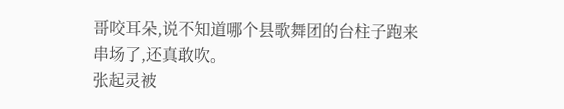哥咬耳朵,说不知道哪个县歌舞团的台柱子跑来串场了,还真敢吹。
张起灵被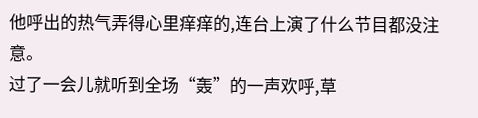他呼出的热气弄得心里痒痒的,连台上演了什么节目都没注意。
过了一会儿就听到全场“轰”的一声欢呼,草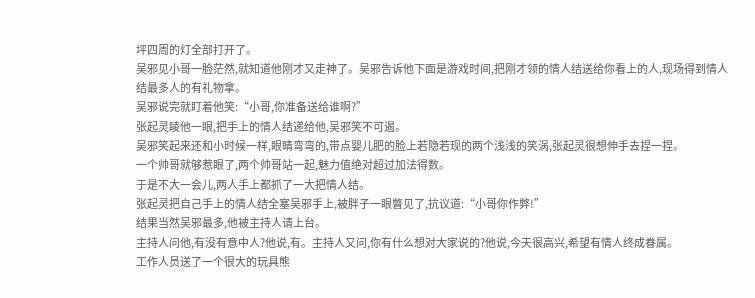坪四周的灯全部打开了。
吴邪见小哥一脸茫然,就知道他刚才又走神了。吴邪告诉他下面是游戏时间,把刚才领的情人结送给你看上的人,现场得到情人结最多人的有礼物拿。
吴邪说完就盯着他笑:“小哥,你准备送给谁啊?”
张起灵睖他一眼,把手上的情人结递给他,吴邪笑不可遏。
吴邪笑起来还和小时候一样,眼睛弯弯的,带点婴儿肥的脸上若隐若现的两个浅浅的笑涡,张起灵很想伸手去捏一捏。
一个帅哥就够惹眼了,两个帅哥站一起,魅力值绝对超过加法得数。
于是不大一会儿,两人手上都抓了一大把情人结。
张起灵把自己手上的情人结全塞吴邪手上,被胖子一眼瞥见了,抗议道:“小哥你作弊!”
结果当然吴邪最多,他被主持人请上台。
主持人问他,有没有意中人?他说,有。主持人又问,你有什么想对大家说的?他说,今天很高兴,希望有情人终成眷属。
工作人员送了一个很大的玩具熊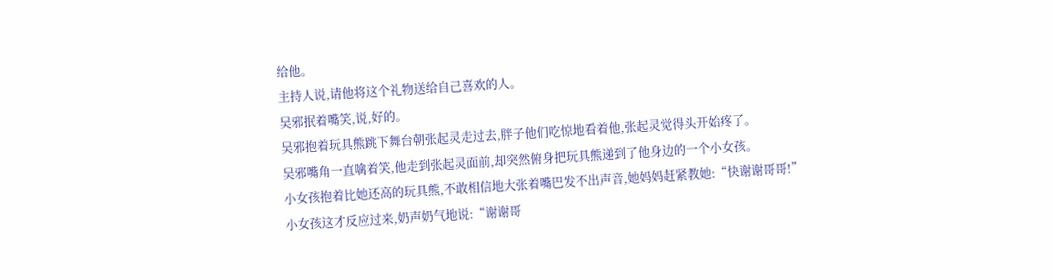给他。
主持人说,请他将这个礼物送给自己喜欢的人。
吴邪抿着嘴笑,说,好的。
吴邪抱着玩具熊跳下舞台朝张起灵走过去,胖子他们吃惊地看着他,张起灵觉得头开始疼了。
吴邪嘴角一直噙着笑,他走到张起灵面前,却突然俯身把玩具熊递到了他身边的一个小女孩。
小女孩抱着比她还高的玩具熊,不敢相信地大张着嘴巴发不出声音,她妈妈赶紧教她:“快谢谢哥哥!”
小女孩这才反应过来,奶声奶气地说:“谢谢哥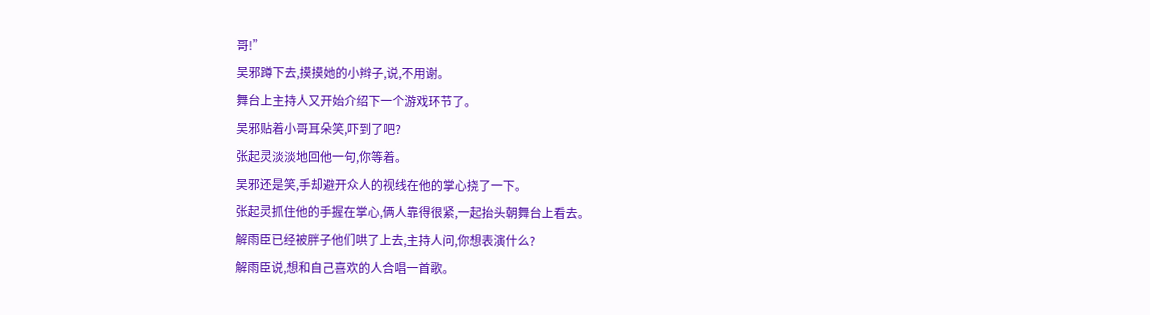哥!”
吴邪蹲下去,摸摸她的小辫子,说,不用谢。
舞台上主持人又开始介绍下一个游戏环节了。
吴邪贴着小哥耳朵笑,吓到了吧?
张起灵淡淡地回他一句,你等着。
吴邪还是笑,手却避开众人的视线在他的掌心挠了一下。
张起灵抓住他的手握在掌心,俩人靠得很紧,一起抬头朝舞台上看去。
解雨臣已经被胖子他们哄了上去,主持人问,你想表演什么?
解雨臣说,想和自己喜欢的人合唱一首歌。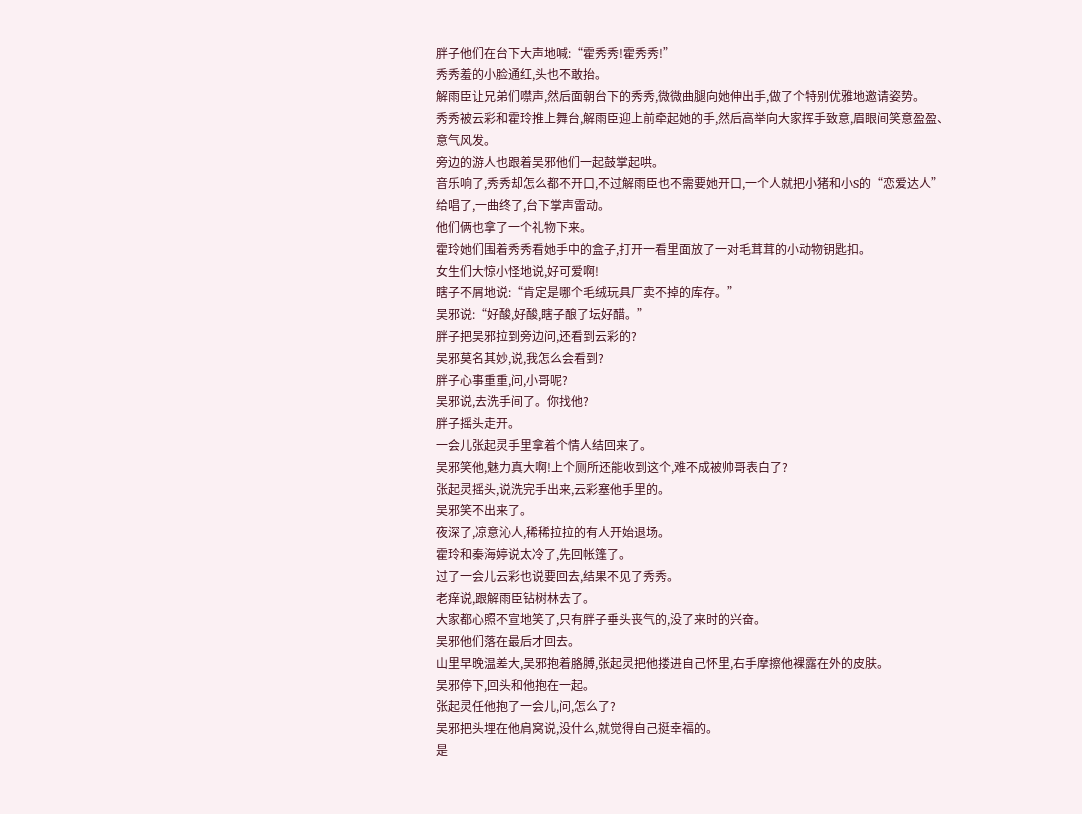胖子他们在台下大声地喊:“霍秀秀!霍秀秀!”
秀秀羞的小脸通红,头也不敢抬。
解雨臣让兄弟们噤声,然后面朝台下的秀秀,微微曲腿向她伸出手,做了个特别优雅地邀请姿势。
秀秀被云彩和霍玲推上舞台,解雨臣迎上前牵起她的手,然后高举向大家挥手致意,眉眼间笑意盈盈、意气风发。
旁边的游人也跟着吴邪他们一起鼓掌起哄。
音乐响了,秀秀却怎么都不开口,不过解雨臣也不需要她开口,一个人就把小猪和小S的“恋爱达人”给唱了,一曲终了,台下掌声雷动。
他们俩也拿了一个礼物下来。
霍玲她们围着秀秀看她手中的盒子,打开一看里面放了一对毛茸茸的小动物钥匙扣。
女生们大惊小怪地说,好可爱啊!
瞎子不屑地说:“肯定是哪个毛绒玩具厂卖不掉的库存。”
吴邪说:“好酸,好酸,瞎子酿了坛好醋。”
胖子把吴邪拉到旁边问,还看到云彩的?
吴邪莫名其妙,说,我怎么会看到?
胖子心事重重,问,小哥呢?
吴邪说,去洗手间了。你找他?
胖子摇头走开。
一会儿张起灵手里拿着个情人结回来了。
吴邪笑他,魅力真大啊!上个厕所还能收到这个,难不成被帅哥表白了?
张起灵摇头,说洗完手出来,云彩塞他手里的。
吴邪笑不出来了。
夜深了,凉意沁人,稀稀拉拉的有人开始退场。
霍玲和秦海婷说太冷了,先回帐篷了。
过了一会儿云彩也说要回去,结果不见了秀秀。
老痒说,跟解雨臣钻树林去了。
大家都心照不宣地笑了,只有胖子垂头丧气的,没了来时的兴奋。
吴邪他们落在最后才回去。
山里早晚温差大,吴邪抱着胳膊,张起灵把他搂进自己怀里,右手摩擦他裸露在外的皮肤。
吴邪停下,回头和他抱在一起。
张起灵任他抱了一会儿,问,怎么了?
吴邪把头埋在他肩窝说,没什么,就觉得自己挺幸福的。
是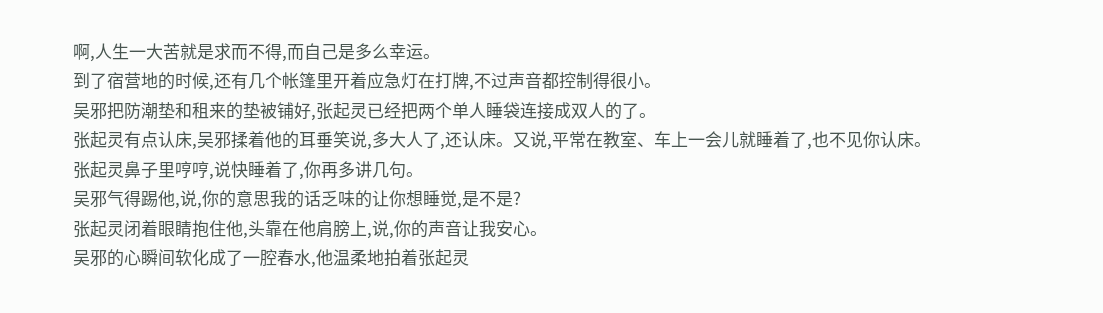啊,人生一大苦就是求而不得,而自己是多么幸运。
到了宿营地的时候,还有几个帐篷里开着应急灯在打牌,不过声音都控制得很小。
吴邪把防潮垫和租来的垫被铺好,张起灵已经把两个单人睡袋连接成双人的了。
张起灵有点认床,吴邪揉着他的耳垂笑说,多大人了,还认床。又说,平常在教室、车上一会儿就睡着了,也不见你认床。
张起灵鼻子里哼哼,说快睡着了,你再多讲几句。
吴邪气得踢他,说,你的意思我的话乏味的让你想睡觉,是不是?
张起灵闭着眼睛抱住他,头靠在他肩膀上,说,你的声音让我安心。
吴邪的心瞬间软化成了一腔春水,他温柔地拍着张起灵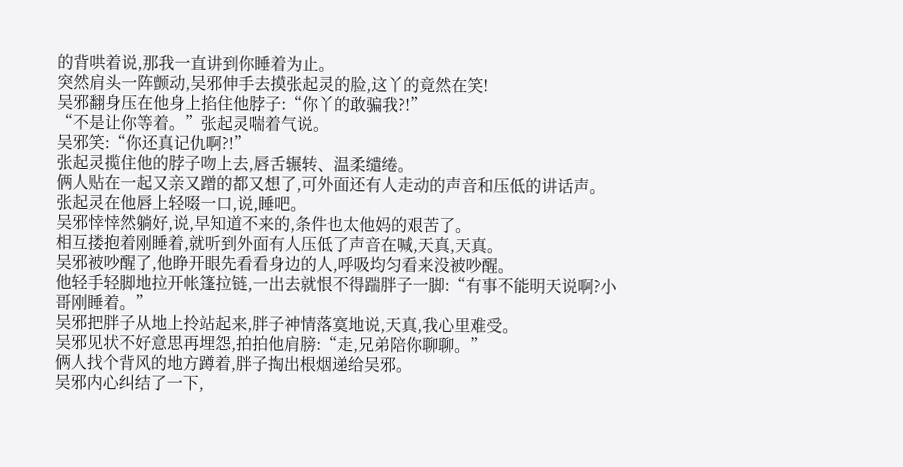的背哄着说,那我一直讲到你睡着为止。
突然肩头一阵颤动,吴邪伸手去摸张起灵的脸,这丫的竟然在笑!
吴邪翻身压在他身上掐住他脖子:“你丫的敢骗我?!”
“不是让你等着。”张起灵喘着气说。
吴邪笑:“你还真记仇啊?!”
张起灵揽住他的脖子吻上去,唇舌辗转、温柔缱绻。
俩人贴在一起又亲又蹭的都又想了,可外面还有人走动的声音和压低的讲话声。
张起灵在他唇上轻啜一口,说,睡吧。
吴邪悻悻然躺好,说,早知道不来的,条件也太他妈的艰苦了。
相互搂抱着刚睡着,就听到外面有人压低了声音在喊,天真,天真。
吴邪被吵醒了,他睁开眼先看看身边的人,呼吸均匀看来没被吵醒。
他轻手轻脚地拉开帐篷拉链,一出去就恨不得踹胖子一脚:“有事不能明天说啊?小哥刚睡着。”
吴邪把胖子从地上拎站起来,胖子神情落寞地说,天真,我心里难受。
吴邪见状不好意思再埋怨,拍拍他肩膀:“走,兄弟陪你聊聊。”
俩人找个背风的地方蹲着,胖子掏出根烟递给吴邪。
吴邪内心纠结了一下,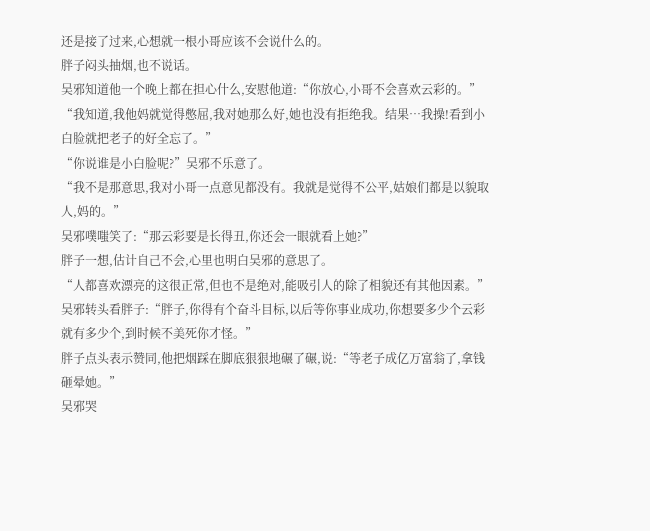还是接了过来,心想就一根小哥应该不会说什么的。
胖子闷头抽烟,也不说话。
吴邪知道他一个晚上都在担心什么,安慰他道:“你放心,小哥不会喜欢云彩的。”
“我知道,我他妈就觉得憋屈,我对她那么好,她也没有拒绝我。结果…我操!看到小白脸就把老子的好全忘了。”
“你说谁是小白脸呢?”吴邪不乐意了。
“我不是那意思,我对小哥一点意见都没有。我就是觉得不公平,姑娘们都是以貌取人,妈的。”
吴邪噗嗤笑了:“那云彩要是长得丑,你还会一眼就看上她?”
胖子一想,估计自己不会,心里也明白吴邪的意思了。
“人都喜欢漂亮的这很正常,但也不是绝对,能吸引人的除了相貌还有其他因素。”
吴邪转头看胖子:“胖子,你得有个奋斗目标,以后等你事业成功,你想要多少个云彩就有多少个,到时候不美死你才怪。”
胖子点头表示赞同,他把烟踩在脚底狠狠地碾了碾,说:“等老子成亿万富翁了,拿钱砸晕她。”
吴邪哭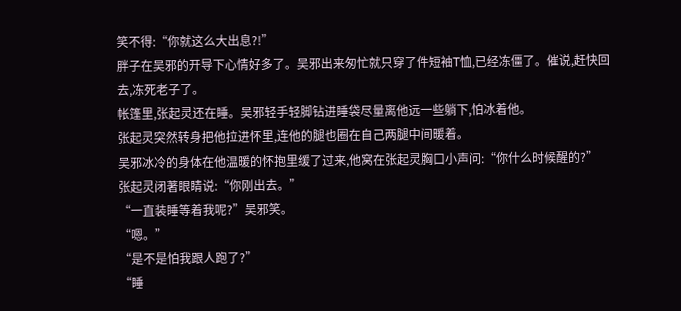笑不得:“你就这么大出息?!”
胖子在吴邪的开导下心情好多了。吴邪出来匆忙就只穿了件短袖T恤,已经冻僵了。催说,赶快回去,冻死老子了。
帐篷里,张起灵还在睡。吴邪轻手轻脚钻进睡袋尽量离他远一些躺下,怕冰着他。
张起灵突然转身把他拉进怀里,连他的腿也圈在自己两腿中间暖着。
吴邪冰冷的身体在他温暖的怀抱里缓了过来,他窝在张起灵胸口小声问:“你什么时候醒的?”
张起灵闭著眼睛说:“你刚出去。”
“一直装睡等着我呢?”吴邪笑。
“嗯。”
“是不是怕我跟人跑了?”
“睡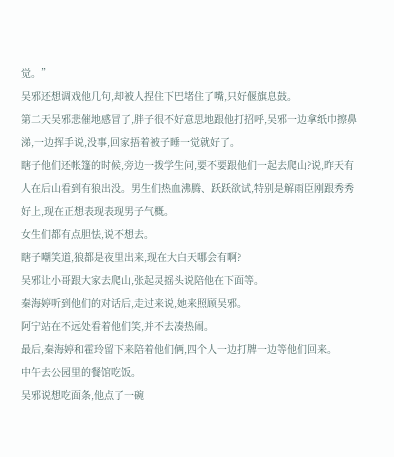觉。”
吴邪还想调戏他几句,却被人捏住下巴堵住了嘴,只好偃旗息鼓。
第二天吴邪悲催地感冒了,胖子很不好意思地跟他打招呼,吴邪一边拿纸巾擦鼻涕,一边挥手说,没事,回家捂着被子睡一觉就好了。
瞎子他们还帐篷的时候,旁边一拨学生问,要不要跟他们一起去爬山?说,昨天有人在后山看到有狼出没。男生们热血沸腾、跃跃欲试,特别是解雨臣刚跟秀秀好上,现在正想表现表现男子气概。
女生们都有点胆怯,说不想去。
瞎子嘲笑道,狼都是夜里出来,现在大白天哪会有啊?
吴邪让小哥跟大家去爬山,张起灵摇头说陪他在下面等。
秦海婷听到他们的对话后,走过来说,她来照顾吴邪。
阿宁站在不远处看着他们笑,并不去凑热闹。
最后,秦海婷和霍玲留下来陪着他们俩,四个人一边打牌一边等他们回来。
中午去公园里的餐馆吃饭。
吴邪说想吃面条,他点了一碗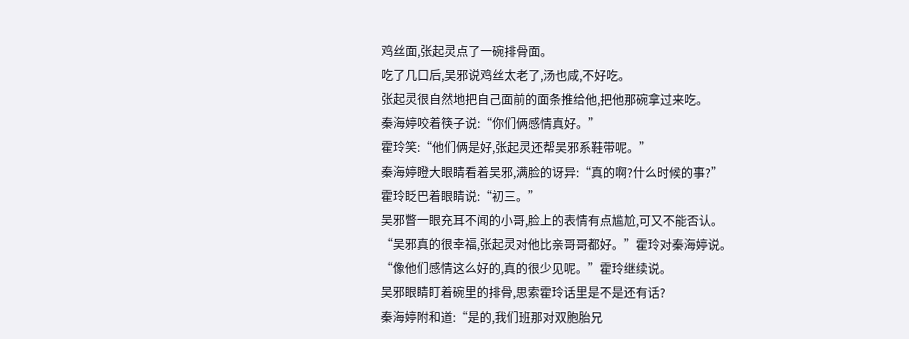鸡丝面,张起灵点了一碗排骨面。
吃了几口后,吴邪说鸡丝太老了,汤也咸,不好吃。
张起灵很自然地把自己面前的面条推给他,把他那碗拿过来吃。
秦海婷咬着筷子说:“你们俩感情真好。”
霍玲笑:“他们俩是好,张起灵还帮吴邪系鞋带呢。”
秦海婷瞪大眼睛看着吴邪,满脸的讶异:“真的啊?什么时候的事?”
霍玲眨巴着眼睛说:“初三。”
吴邪瞥一眼充耳不闻的小哥,脸上的表情有点尴尬,可又不能否认。
“吴邪真的很幸福,张起灵对他比亲哥哥都好。”霍玲对秦海婷说。
“像他们感情这么好的,真的很少见呢。”霍玲继续说。
吴邪眼睛盯着碗里的排骨,思索霍玲话里是不是还有话?
秦海婷附和道:“是的,我们班那对双胞胎兄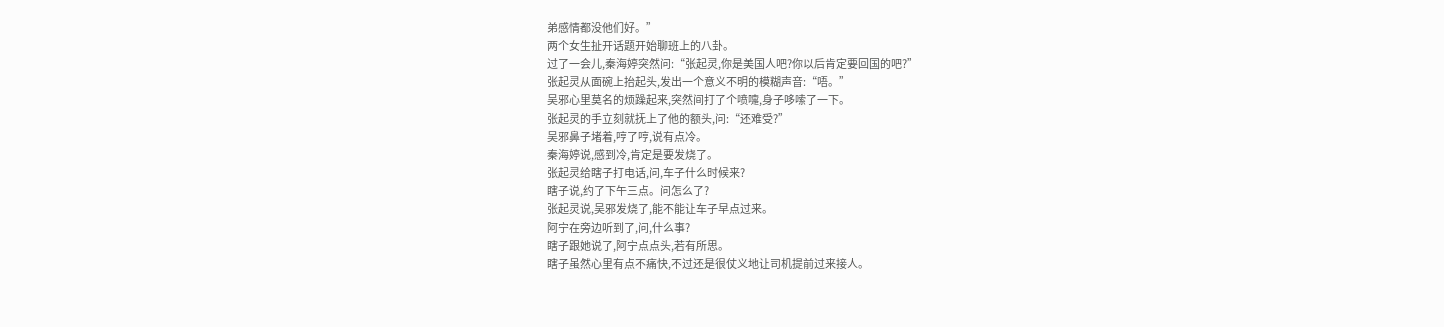弟感情都没他们好。”
两个女生扯开话题开始聊班上的八卦。
过了一会儿,秦海婷突然问:“张起灵,你是美国人吧?你以后肯定要回国的吧?”
张起灵从面碗上抬起头,发出一个意义不明的模糊声音:“唔。”
吴邪心里莫名的烦躁起来,突然间打了个喷嚏,身子哆嗦了一下。
张起灵的手立刻就抚上了他的额头,问:“还难受?”
吴邪鼻子堵着,哼了哼,说有点冷。
秦海婷说,感到冷,肯定是要发烧了。
张起灵给瞎子打电话,问,车子什么时候来?
瞎子说,约了下午三点。问怎么了?
张起灵说,吴邪发烧了,能不能让车子早点过来。
阿宁在旁边听到了,问,什么事?
瞎子跟她说了,阿宁点点头,若有所思。
瞎子虽然心里有点不痛快,不过还是很仗义地让司机提前过来接人。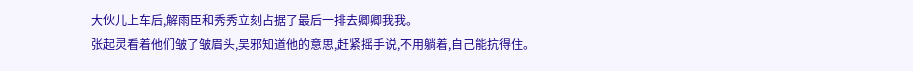大伙儿上车后,解雨臣和秀秀立刻占据了最后一排去卿卿我我。
张起灵看着他们皱了皱眉头,吴邪知道他的意思,赶紧摇手说,不用躺着,自己能抗得住。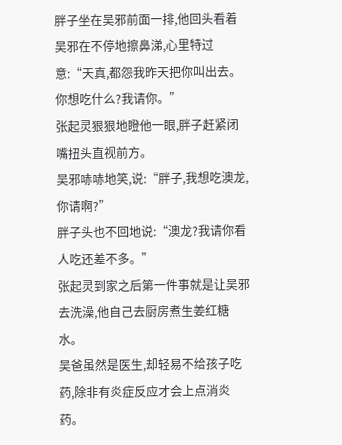胖子坐在吴邪前面一排,他回头看着吴邪在不停地擦鼻涕,心里特过意:“天真,都怨我昨天把你叫出去。你想吃什么?我请你。”
张起灵狠狠地瞪他一眼,胖子赶紧闭嘴扭头直视前方。
吴邪哧哧地笑,说:“胖子,我想吃澳龙,你请啊?”
胖子头也不回地说:“澳龙?我请你看人吃还差不多。”
张起灵到家之后第一件事就是让吴邪去洗澡,他自己去厨房煮生姜红糖水。
吴爸虽然是医生,却轻易不给孩子吃药,除非有炎症反应才会上点消炎药。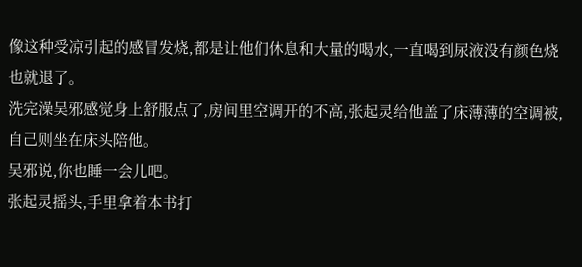像这种受凉引起的感冒发烧,都是让他们休息和大量的喝水,一直喝到尿液没有颜色烧也就退了。
洗完澡吴邪感觉身上舒服点了,房间里空调开的不高,张起灵给他盖了床薄薄的空调被,自己则坐在床头陪他。
吴邪说,你也睡一会儿吧。
张起灵摇头,手里拿着本书打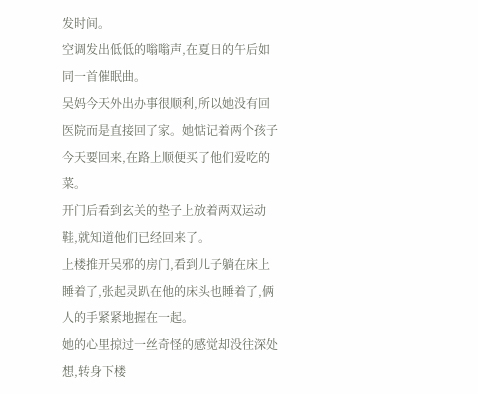发时间。
空调发出低低的嗡嗡声,在夏日的午后如同一首催眠曲。
吴妈今天外出办事很顺利,所以她没有回医院而是直接回了家。她惦记着两个孩子今天要回来,在路上顺便买了他们爱吃的菜。
开门后看到玄关的垫子上放着两双运动鞋,就知道他们已经回来了。
上楼推开吴邪的房门,看到儿子躺在床上睡着了,张起灵趴在他的床头也睡着了,俩人的手紧紧地握在一起。
她的心里掠过一丝奇怪的感觉却没往深处想,转身下楼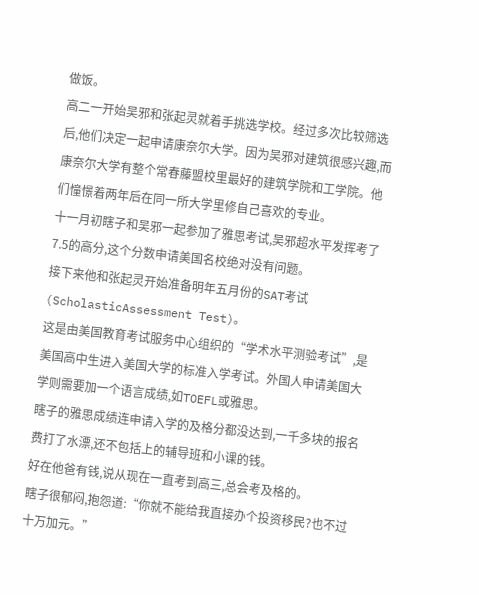做饭。
高二一开始吴邪和张起灵就着手挑选学校。经过多次比较筛选后,他们决定一起申请康奈尔大学。因为吴邪对建筑很感兴趣,而康奈尔大学有整个常春藤盟校里最好的建筑学院和工学院。他们憧憬着两年后在同一所大学里修自己喜欢的专业。
十一月初瞎子和吴邪一起参加了雅思考试,吴邪超水平发挥考了7.5的高分,这个分数申请美国名校绝对没有问题。
接下来他和张起灵开始准备明年五月份的SAT考试(ScholasticAssessment Test)。
这是由美国教育考试服务中心组织的“学术水平测验考试”,是美国高中生进入美国大学的标准入学考试。外国人申请美国大学则需要加一个语言成绩,如TOEFL或雅思。
瞎子的雅思成绩连申请入学的及格分都没达到,一千多块的报名费打了水漂,还不包括上的辅导班和小课的钱。
好在他爸有钱,说从现在一直考到高三,总会考及格的。
瞎子很郁闷,抱怨道:“你就不能给我直接办个投资移民?也不过十万加元。”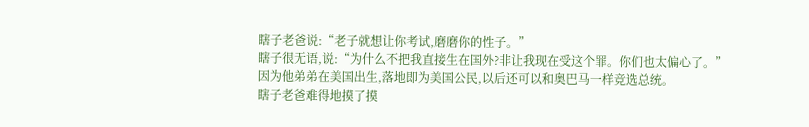瞎子老爸说:“老子就想让你考试,磨磨你的性子。”
瞎子很无语,说:“为什么不把我直接生在国外?非让我现在受这个罪。你们也太偏心了。”
因为他弟弟在美国出生,落地即为美国公民,以后还可以和奥巴马一样竞选总统。
瞎子老爸难得地摸了摸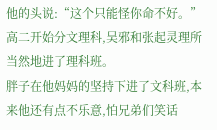他的头说:“这个只能怪你命不好。”
高二开始分文理科,吴邪和张起灵理所当然地进了理科班。
胖子在他妈妈的坚持下进了文科班,本来他还有点不乐意,怕兄弟们笑话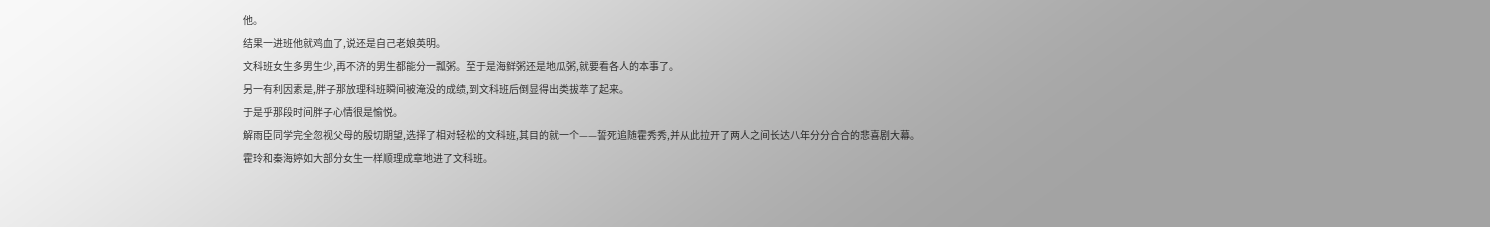他。
结果一进班他就鸡血了,说还是自己老娘英明。
文科班女生多男生少,再不济的男生都能分一瓢粥。至于是海鲜粥还是地瓜粥,就要看各人的本事了。
另一有利因素是,胖子那放理科班瞬间被淹没的成绩,到文科班后倒显得出类拔萃了起来。
于是乎那段时间胖子心情很是愉悦。
解雨臣同学完全忽视父母的殷切期望,选择了相对轻松的文科班,其目的就一个——誓死追随霍秀秀,并从此拉开了两人之间长达八年分分合合的悲喜剧大幕。
霍玲和秦海婷如大部分女生一样顺理成章地进了文科班。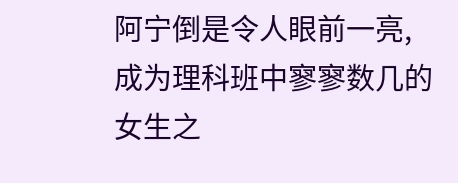阿宁倒是令人眼前一亮,成为理科班中寥寥数几的女生之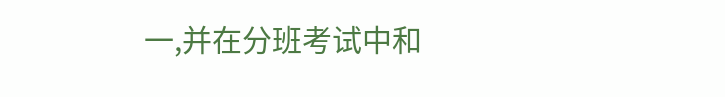一,并在分班考试中和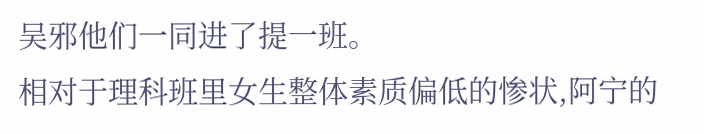吴邪他们一同进了提一班。
相对于理科班里女生整体素质偏低的惨状,阿宁的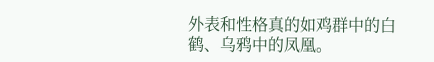外表和性格真的如鸡群中的白鹤、乌鸦中的凤凰。